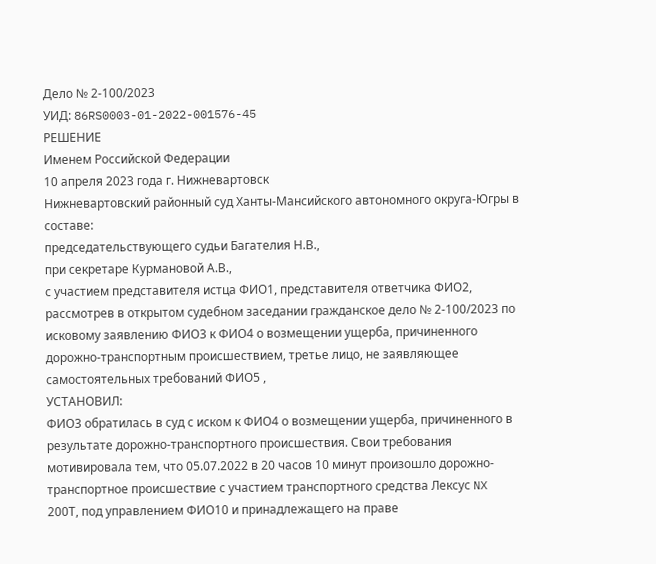Дело № 2-100/2023
УИД: 86RS0003-01-2022-001576-45
РЕШЕНИЕ
Именем Российской Федерации
10 апреля 2023 года г. Нижневартовск
Нижневартовский районный суд Ханты-Мансийского автономного округа-Югры в составе:
председательствующего судьи Багателия Н.В.,
при секретаре Курмановой А.В.,
с участием представителя истца ФИО1, представителя ответчика ФИО2,
рассмотрев в открытом судебном заседании гражданское дело № 2-100/2023 по исковому заявлению ФИО3 к ФИО4 о возмещении ущерба, причиненного дорожно-транспортным происшествием, третье лицо, не заявляющее самостоятельных требований ФИО5 ,
УСТАНОВИЛ:
ФИО3 обратилась в суд с иском к ФИО4 о возмещении ущерба, причиненного в результате дорожно-транспортного происшествия. Свои требования мотивировала тем, что 05.07.2022 в 20 часов 10 минут произошло дорожно-транспортное происшествие с участием транспортного средства Лексус NX 200Т, под управлением ФИО10 и принадлежащего на праве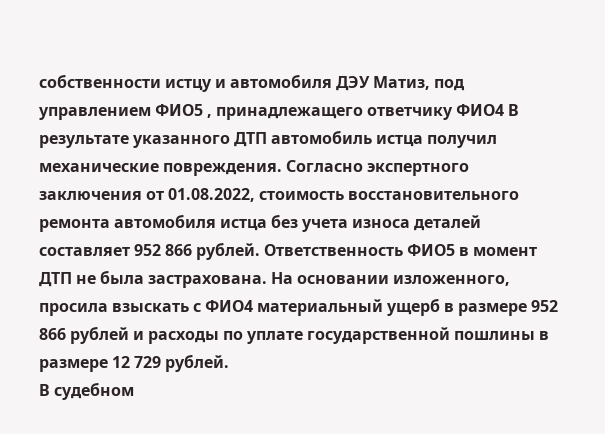собственности истцу и автомобиля ДЭУ Матиз, под управлением ФИО5 , принадлежащего ответчику ФИО4 В результате указанного ДТП автомобиль истца получил механические повреждения. Согласно экспертного заключения от 01.08.2022, стоимость восстановительного ремонта автомобиля истца без учета износа деталей составляет 952 866 рублей. Ответственность ФИО5 в момент ДТП не была застрахована. На основании изложенного, просила взыскать с ФИО4 материальный ущерб в размере 952 866 рублей и расходы по уплате государственной пошлины в размере 12 729 рублей.
В судебном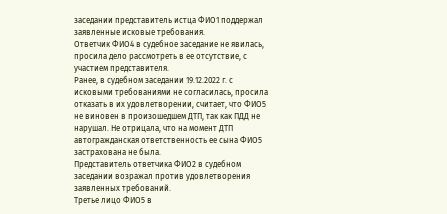заседании представитель истца ФИО1 поддержал заявленные исковые требования.
Ответчик ФИО4 в судебное заседание не явилась, просила дело рассмотреть в ее отсутствие, с участием представителя.
Ранее, в судебном заседании 19.12.2022 г. с исковыми требованиями не согласилась, просила отказать в их удовлетворении, считает, что ФИО5 не виновен в произошедшем ДТП, так как ПДД не нарушал. Не отрицала, что на момент ДТП автогражданская ответственность ее сына ФИО5 застрахована не была.
Представитель ответчика ФИО2 в судебном заседании возражал против удовлетворения заявленных требований.
Третье лицо ФИО5 в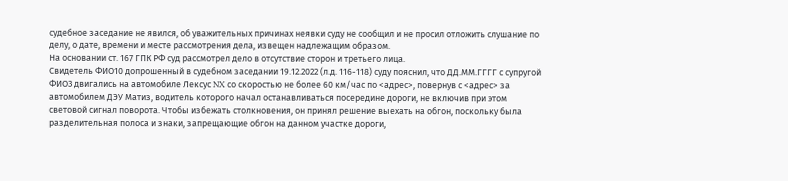судебное заседание не явился, об уважительных причинах неявки суду не сообщил и не просил отложить слушание по делу, о дате, времени и месте рассмотрения дела, извещен надлежащим образом.
На основании ст. 167 ГПК РФ суд рассмотрел дело в отсутствие сторон и третьего лица.
Свидетель ФИО10 допрошенный в судебном заседании 19.12.2022 (л.д. 116-118) суду пояснил, что ДД.ММ.ГГГГ с супругой ФИО3 двигались на автомобиле Лексус NX со скоростью не более 60 км/час по <адрес>, повернув с <адрес> за автомобилем ДЭУ Матиз, водитель которого начал останавливаться посередине дороги, не включив при этом световой сигнал поворота. Чтобы избежать столкновения, он принял решение выехать на обгон, поскольку была разделительная полоса и знаки, запрещающие обгон на данном участке дороги,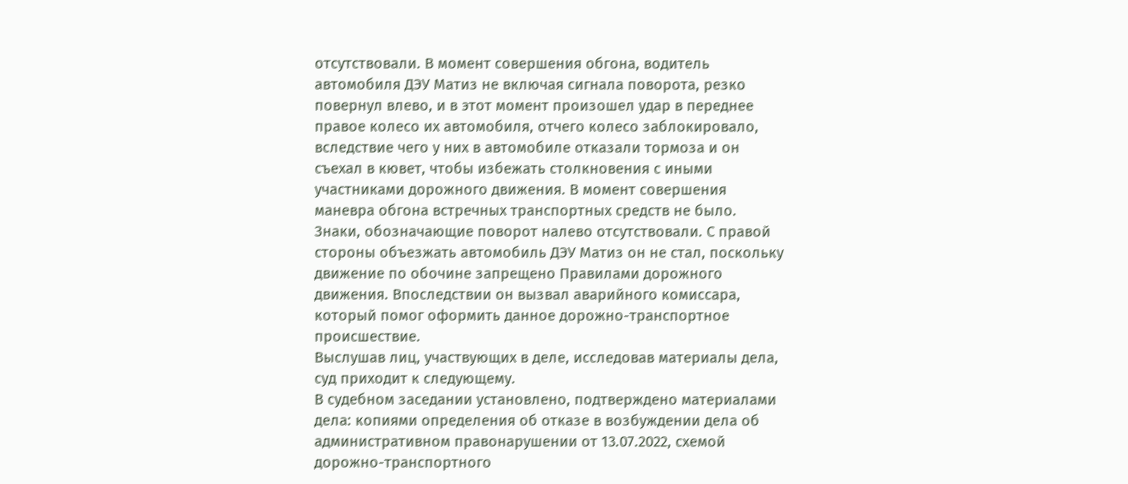отсутствовали. В момент совершения обгона, водитель автомобиля ДЭУ Матиз не включая сигнала поворота, резко повернул влево, и в этот момент произошел удар в переднее правое колесо их автомобиля, отчего колесо заблокировало, вследствие чего у них в автомобиле отказали тормоза и он съехал в кювет, чтобы избежать столкновения с иными участниками дорожного движения. В момент совершения маневра обгона встречных транспортных средств не было. Знаки, обозначающие поворот налево отсутствовали. С правой стороны объезжать автомобиль ДЭУ Матиз он не стал, поскольку движение по обочине запрещено Правилами дорожного движения. Впоследствии он вызвал аварийного комиссара, который помог оформить данное дорожно-транспортное происшествие.
Выслушав лиц, участвующих в деле, исследовав материалы дела, суд приходит к следующему.
В судебном заседании установлено, подтверждено материалами дела: копиями определения об отказе в возбуждении дела об административном правонарушении от 13.07.2022, схемой дорожно-транспортного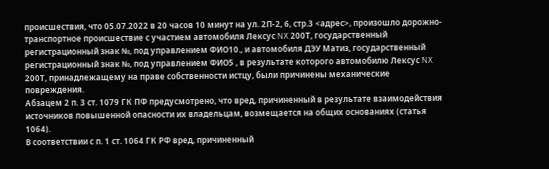происшествия, что 05.07.2022 в 20 часов 10 минут на ул. 2П-2, 6, стр.3 <адрес>, произошло дорожно-транспортное происшествие с участием автомобиля Лексус NX 200Т, государственный регистрационный знак №, под управлением ФИО10., и автомобиля ДЭУ Матиз, государственный регистрационный знак №, под управлением ФИО5 , в результате которого автомобилю Лексус NX 200Т, принадлежащему на праве собственности истцу, были причинены механические повреждения.
Абзацем 2 п. 3 ст. 1079 ГК ПФ предусмотрено, что вред, причиненный в результате взаимодействия источников повышенной опасности их владельцам, возмещается на общих основаниях (статья 1064).
В соответствии с п. 1 ст. 1064 ГК РФ вред, причиненный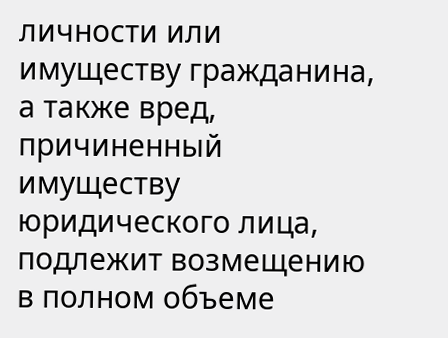личности или имуществу гражданина, а также вред, причиненный имуществу юридического лица, подлежит возмещению в полном объеме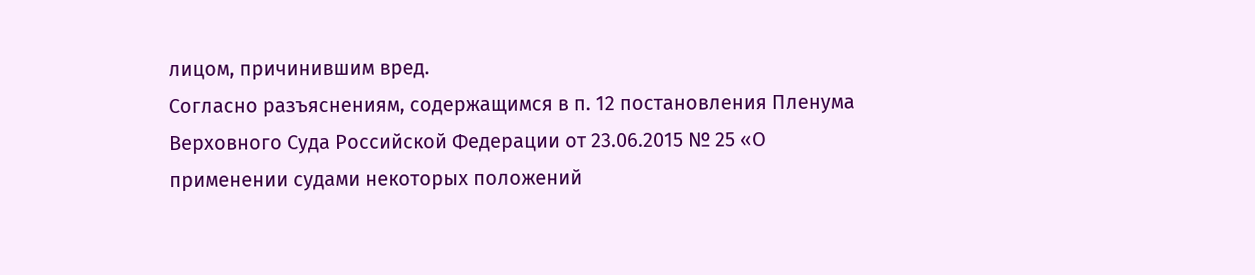лицом, причинившим вред.
Согласно разъяснениям, содержащимся в п. 12 постановления Пленума Верховного Суда Российской Федерации от 23.06.2015 № 25 «О применении судами некоторых положений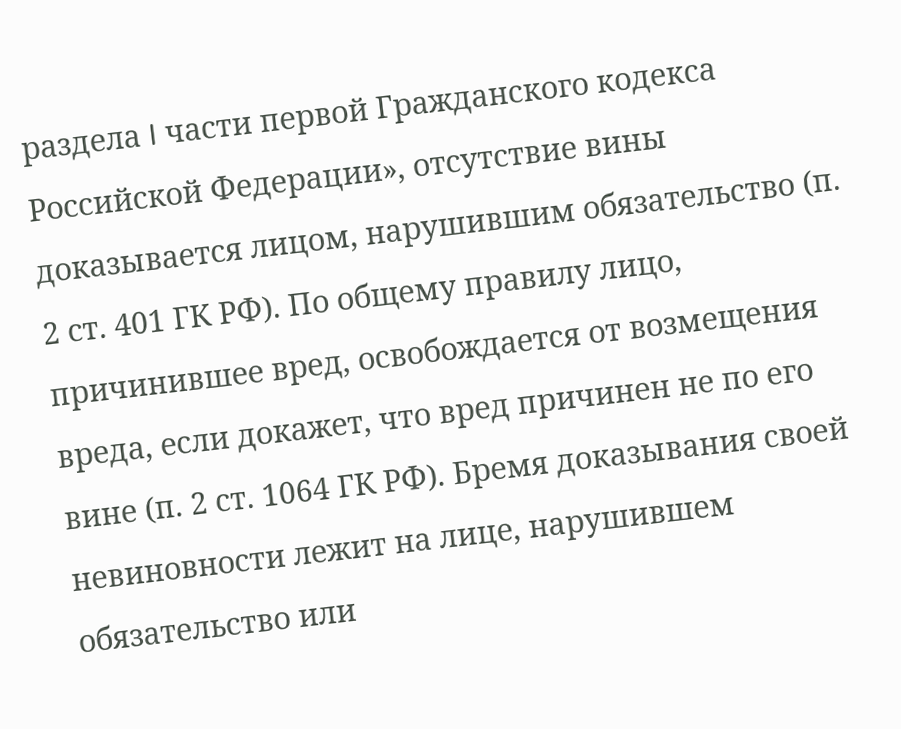раздела I части первой Гражданского кодекса Российской Федерации», отсутствие вины доказывается лицом, нарушившим обязательство (п. 2 ст. 401 ГК РФ). По общему правилу лицо, причинившее вред, освобождается от возмещения вреда, если докажет, что вред причинен не по его вине (п. 2 ст. 1064 ГК РФ). Бремя доказывания своей невиновности лежит на лице, нарушившем обязательство или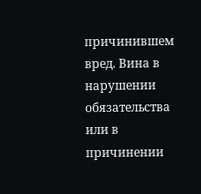причинившем вред. Вина в нарушении обязательства или в причинении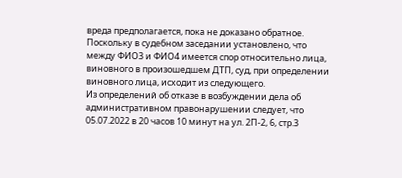вреда предполагается, пока не доказано обратное.
Поскольку в судебном заседании установлено, что между ФИО3 и ФИО4 имеется спор относительно лица, виновного в произошедшем ДТП, суд, при определении виновного лица, исходит из следующего.
Из определений об отказе в возбуждении дела об административном правонарушении следует, что 05.07.2022 в 20 часов 10 минут на ул. 2П-2, 6, стр.3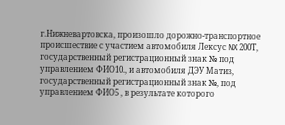г.Нижневартовска, произошло дорожно-транспортное происшествие с участием автомобиля Лексус NX 200Т, государственный регистрационный знак № под управлением ФИО10., и автомобиля ДЭУ Матиз, государственный регистрационный знак №, под управлением ФИО5 , в результате которого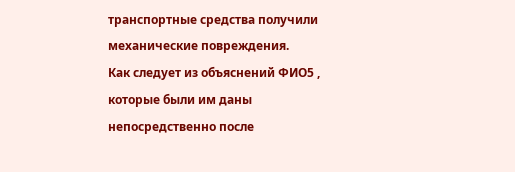транспортные средства получили механические повреждения.
Как следует из объяснений ФИО5 , которые были им даны непосредственно после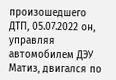произошедшего ДТП, 05.07.2022 он, управляя автомобилем ДЭУ Матиз, двигался по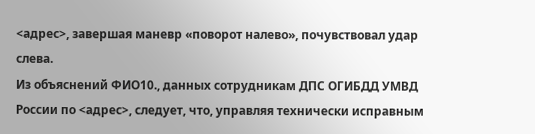<адрес>, завершая маневр «поворот налево», почувствовал удар слева.
Из объяснений ФИО10., данных сотрудникам ДПС ОГИБДД УМВД России по <адрес>, следует, что, управляя технически исправным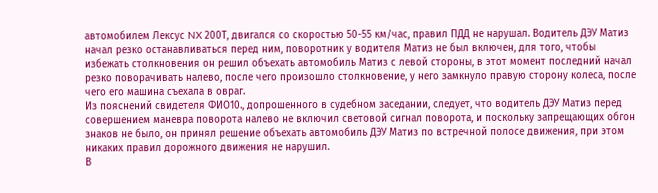автомобилем Лексус NX 200Т, двигался со скоростью 50-55 км/час, правил ПДД не нарушал. Водитель ДЭУ Матиз начал резко останавливаться перед ним, поворотник у водителя Матиз не был включен, для того, чтобы избежать столкновения он решил объехать автомобиль Матиз с левой стороны, в этот момент последний начал резко поворачивать налево, после чего произошло столкновение, у него замкнуло правую сторону колеса, после чего его машина съехала в овраг.
Из пояснений свидетеля ФИО10., допрошенного в судебном заседании, следует, что водитель ДЭУ Матиз перед совершением маневра поворота налево не включил световой сигнал поворота, и поскольку запрещающих обгон знаков не было, он принял решение объехать автомобиль ДЭУ Матиз по встречной полосе движения, при этом никаких правил дорожного движения не нарушил.
В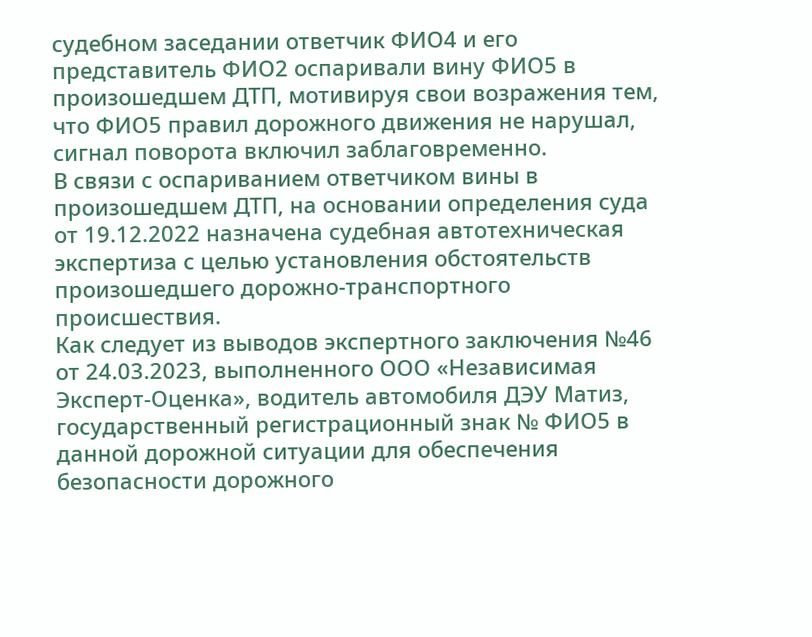судебном заседании ответчик ФИО4 и его представитель ФИО2 оспаривали вину ФИО5 в произошедшем ДТП, мотивируя свои возражения тем, что ФИО5 правил дорожного движения не нарушал, сигнал поворота включил заблаговременно.
В связи с оспариванием ответчиком вины в произошедшем ДТП, на основании определения суда от 19.12.2022 назначена судебная автотехническая экспертиза с целью установления обстоятельств произошедшего дорожно-транспортного происшествия.
Как следует из выводов экспертного заключения №46 от 24.03.2023, выполненного ООО «Независимая Эксперт-Оценка», водитель автомобиля ДЭУ Матиз, государственный регистрационный знак № ФИО5 в данной дорожной ситуации для обеспечения безопасности дорожного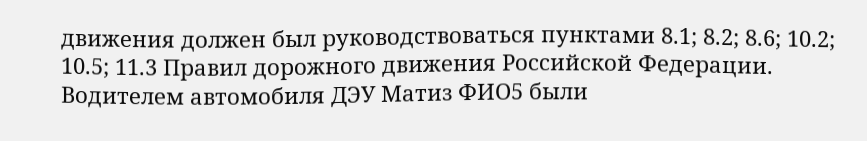движения должен был руководствоваться пунктами 8.1; 8.2; 8.6; 10.2; 10.5; 11.3 Правил дорожного движения Российской Федерации.
Водителем автомобиля ДЭУ Матиз ФИО5 были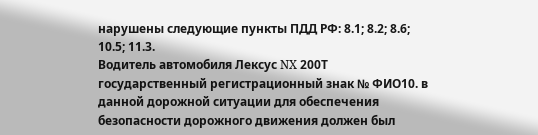нарушены следующие пункты ПДД РФ: 8.1; 8.2; 8.6; 10.5; 11.3.
Водитель автомобиля Лексус NX 200Т государственный регистрационный знак № ФИО10. в данной дорожной ситуации для обеспечения безопасности дорожного движения должен был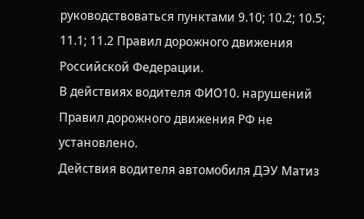руководствоваться пунктами 9.10; 10.2; 10.5; 11.1; 11.2 Правил дорожного движения Российской Федерации.
В действиях водителя ФИО10. нарушений Правил дорожного движения РФ не установлено.
Действия водителя автомобиля ДЭУ Матиз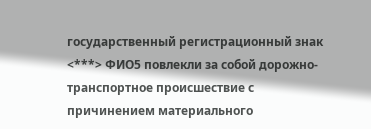государственный регистрационный знак <***> ФИО5 повлекли за собой дорожно-транспортное происшествие с причинением материального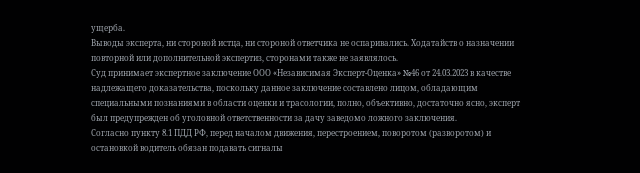ущерба.
Выводы эксперта, ни стороной истца, ни стороной ответчика не оспаривались. Ходатайств о назначении повторной или дополнительной экспертиз, сторонами также не заявлялось.
Суд принимает экспертное заключение ООО «Независимая Эксперт-Оценка» №46 от 24.03.2023 в качестве надлежащего доказательства, поскольку данное заключение составлено лицом, обладающим специальными познаниями в области оценки и трасологии, полно, объективно, достаточно ясно, эксперт был предупрежден об уголовной ответственности за дачу заведомо ложного заключения.
Согласно пункту 8.1 ПДД РФ, перед началом движения, перестроением, поворотом (разворотом) и остановкой водитель обязан подавать сигналы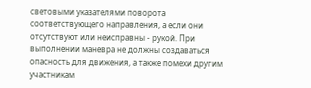световыми указателями поворота соответствующего направления, а если они отсутствуют или неисправны - рукой. При выполнении маневра не должны создаваться опасность для движения, а также помехи другим участникам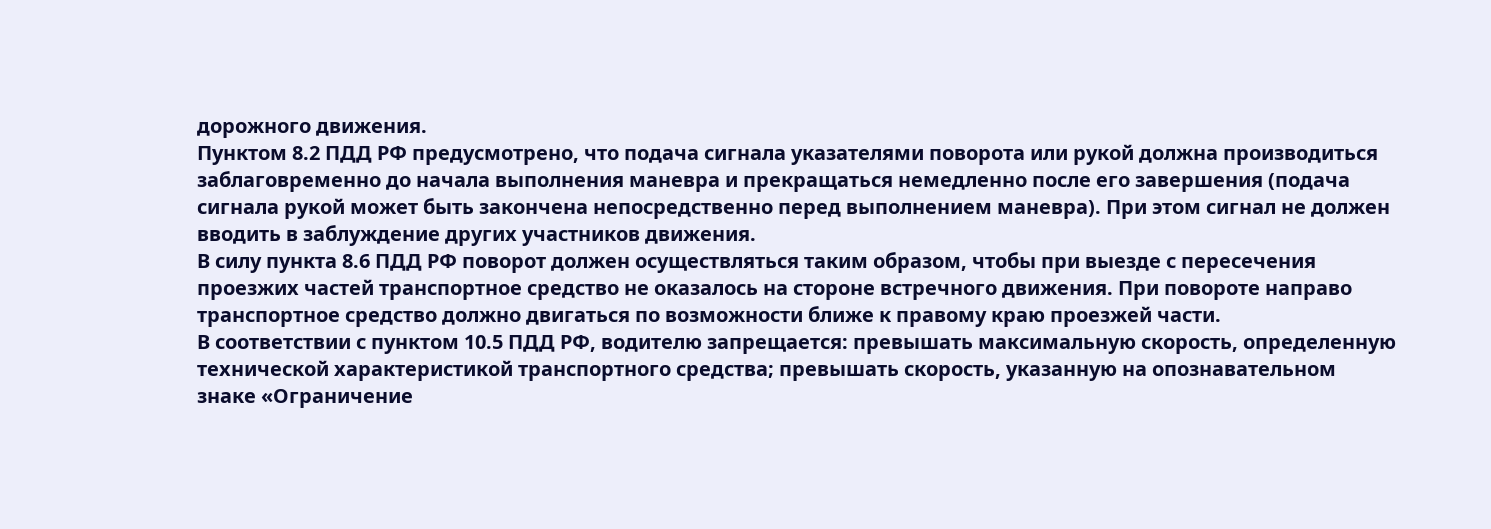дорожного движения.
Пунктом 8.2 ПДД РФ предусмотрено, что подача сигнала указателями поворота или рукой должна производиться заблаговременно до начала выполнения маневра и прекращаться немедленно после его завершения (подача сигнала рукой может быть закончена непосредственно перед выполнением маневра). При этом сигнал не должен вводить в заблуждение других участников движения.
В силу пункта 8.6 ПДД РФ поворот должен осуществляться таким образом, чтобы при выезде с пересечения проезжих частей транспортное средство не оказалось на стороне встречного движения. При повороте направо транспортное средство должно двигаться по возможности ближе к правому краю проезжей части.
В соответствии с пунктом 10.5 ПДД РФ, водителю запрещается: превышать максимальную скорость, определенную технической характеристикой транспортного средства; превышать скорость, указанную на опознавательном знаке «Ограничение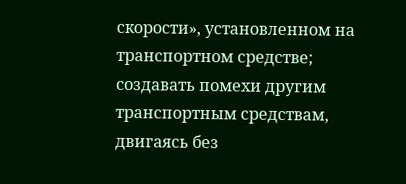скорости», установленном на транспортном средстве; создавать помехи другим транспортным средствам, двигаясь без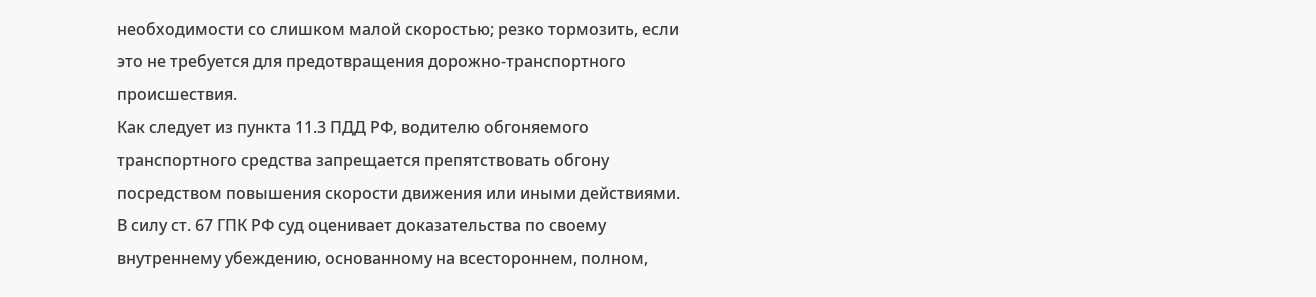необходимости со слишком малой скоростью; резко тормозить, если это не требуется для предотвращения дорожно-транспортного происшествия.
Как следует из пункта 11.3 ПДД РФ, водителю обгоняемого транспортного средства запрещается препятствовать обгону посредством повышения скорости движения или иными действиями.
В силу ст. 67 ГПК РФ суд оценивает доказательства по своему внутреннему убеждению, основанному на всестороннем, полном,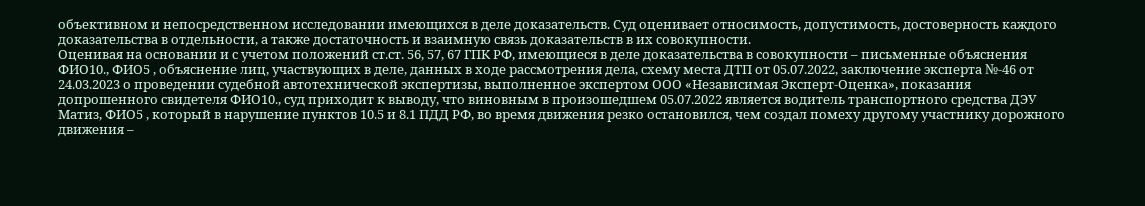объективном и непосредственном исследовании имеющихся в деле доказательств. Суд оценивает относимость, допустимость, достоверность каждого доказательства в отдельности, а также достаточность и взаимную связь доказательств в их совокупности.
Оценивая на основании и с учетом положений ст.ст. 56, 57, 67 ГПК РФ, имеющиеся в деле доказательства в совокупности – письменные объяснения ФИО10., ФИО5 , объяснение лиц, участвующих в деле, данных в ходе рассмотрения дела, схему места ДТП от 05.07.2022, заключение эксперта №-46 от 24.03.2023 о проведении судебной автотехнической экспертизы, выполненное экспертом ООО «Независимая Эксперт-Оценка», показания допрошенного свидетеля ФИО10., суд приходит к выводу, что виновным в произошедшем 05.07.2022 является водитель транспортного средства ДЭУ Матиз, ФИО5 , который в нарушение пунктов 10.5 и 8.1 ПДД РФ, во время движения резко остановился, чем создал помеху другому участнику дорожного движения –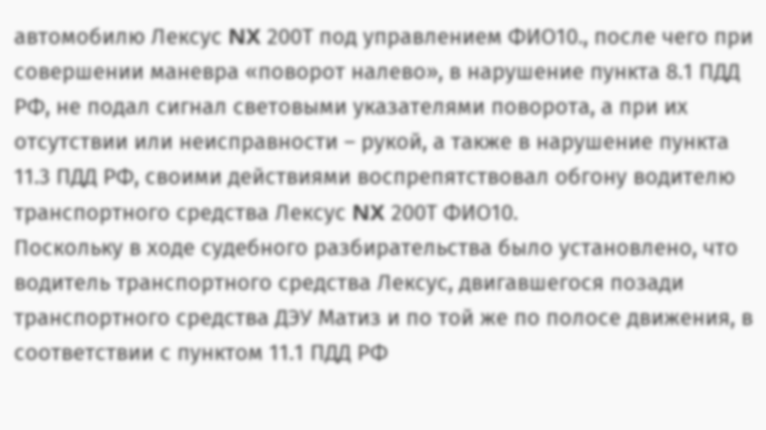автомобилю Лексус NX 200Т под управлением ФИО10., после чего при совершении маневра «поворот налево», в нарушение пункта 8.1 ПДД РФ, не подал сигнал световыми указателями поворота, а при их отсутствии или неисправности – рукой, а также в нарушение пункта 11.3 ПДД РФ, своими действиями воспрепятствовал обгону водителю транспортного средства Лексус NX 200Т ФИО10.
Поскольку в ходе судебного разбирательства было установлено, что водитель транспортного средства Лексус, двигавшегося позади транспортного средства ДЭУ Матиз и по той же по полосе движения, в соответствии с пунктом 11.1 ПДД РФ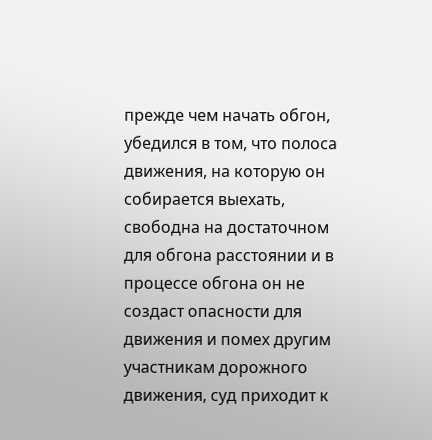прежде чем начать обгон, убедился в том, что полоса движения, на которую он собирается выехать, свободна на достаточном для обгона расстоянии и в процессе обгона он не создаст опасности для движения и помех другим участникам дорожного движения, суд приходит к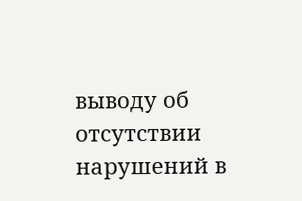выводу об отсутствии нарушений в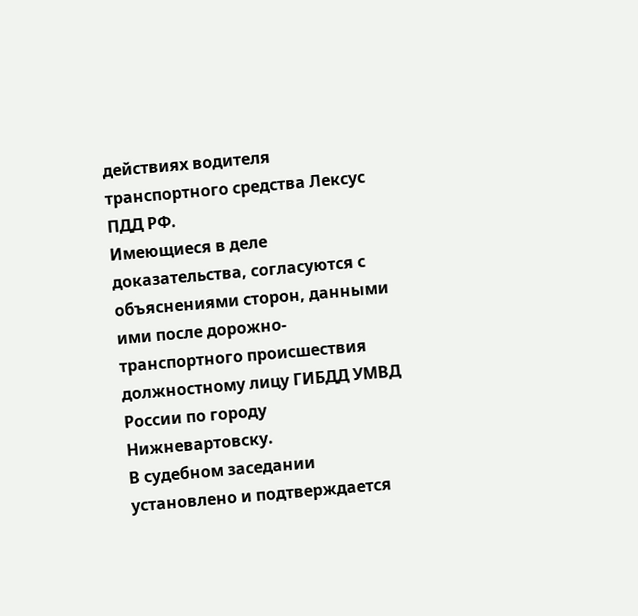действиях водителя транспортного средства Лексус ПДД РФ.
Имеющиеся в деле доказательства, согласуются с объяснениями сторон, данными ими после дорожно-транспортного происшествия должностному лицу ГИБДД УМВД России по городу Нижневартовску.
В судебном заседании установлено и подтверждается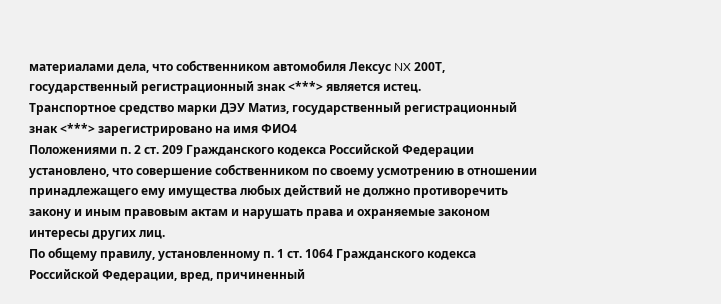материалами дела, что собственником автомобиля Лексус NX 200Т, государственный регистрационный знак <***> является истец.
Транспортное средство марки ДЭУ Матиз, государственный регистрационный знак <***> зарегистрировано на имя ФИО4
Положениями п. 2 ст. 209 Гражданского кодекса Российской Федерации установлено, что совершение собственником по своему усмотрению в отношении принадлежащего ему имущества любых действий не должно противоречить закону и иным правовым актам и нарушать права и охраняемые законом интересы других лиц.
По общему правилу, установленному п. 1 ст. 1064 Гражданского кодекса Российской Федерации, вред, причиненный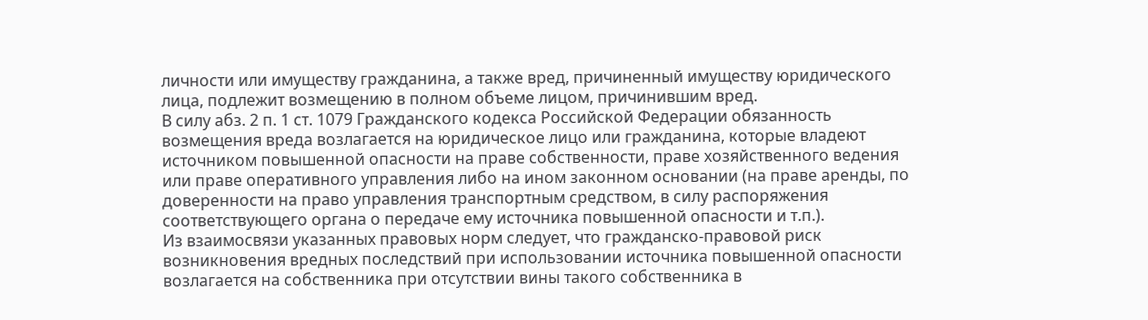личности или имуществу гражданина, а также вред, причиненный имуществу юридического лица, подлежит возмещению в полном объеме лицом, причинившим вред.
В силу абз. 2 п. 1 ст. 1079 Гражданского кодекса Российской Федерации обязанность возмещения вреда возлагается на юридическое лицо или гражданина, которые владеют источником повышенной опасности на праве собственности, праве хозяйственного ведения или праве оперативного управления либо на ином законном основании (на праве аренды, по доверенности на право управления транспортным средством, в силу распоряжения соответствующего органа о передаче ему источника повышенной опасности и т.п.).
Из взаимосвязи указанных правовых норм следует, что гражданско-правовой риск возникновения вредных последствий при использовании источника повышенной опасности возлагается на собственника при отсутствии вины такого собственника в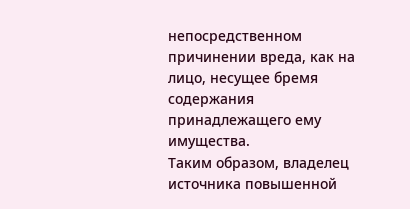непосредственном причинении вреда, как на лицо, несущее бремя содержания принадлежащего ему имущества.
Таким образом, владелец источника повышенной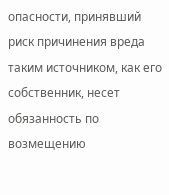опасности, принявший риск причинения вреда таким источником, как его собственник, несет обязанность по возмещению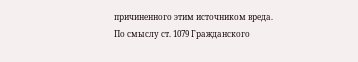причиненного этим источником вреда.
По смыслу ст. 1079 Гражданского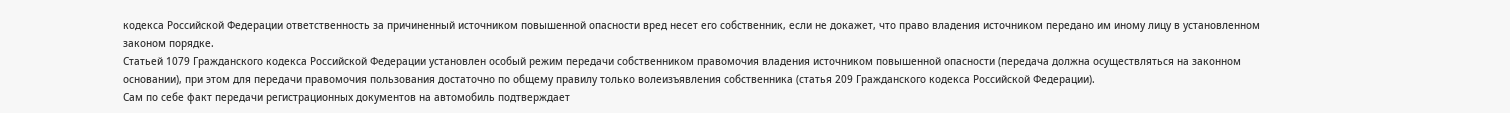кодекса Российской Федерации ответственность за причиненный источником повышенной опасности вред несет его собственник, если не докажет, что право владения источником передано им иному лицу в установленном законом порядке.
Статьей 1079 Гражданского кодекса Российской Федерации установлен особый режим передачи собственником правомочия владения источником повышенной опасности (передача должна осуществляться на законном основании), при этом для передачи правомочия пользования достаточно по общему правилу только волеизъявления собственника (статья 209 Гражданского кодекса Российской Федерации).
Сам по себе факт передачи регистрационных документов на автомобиль подтверждает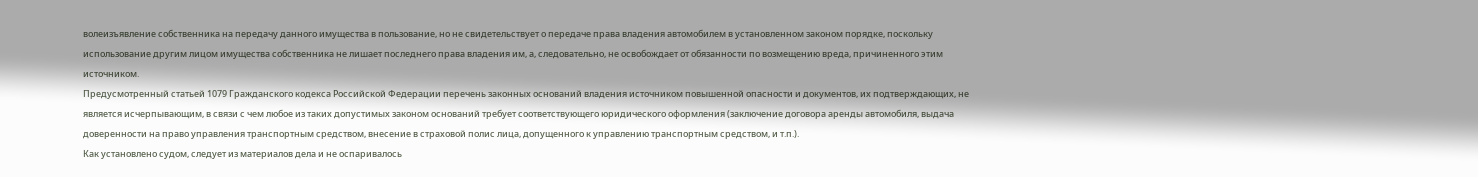волеизъявление собственника на передачу данного имущества в пользование, но не свидетельствует о передаче права владения автомобилем в установленном законом порядке, поскольку использование другим лицом имущества собственника не лишает последнего права владения им, а, следовательно, не освобождает от обязанности по возмещению вреда, причиненного этим источником.
Предусмотренный статьей 1079 Гражданского кодекса Российской Федерации перечень законных оснований владения источником повышенной опасности и документов, их подтверждающих, не является исчерпывающим, в связи с чем любое из таких допустимых законом оснований требует соответствующего юридического оформления (заключение договора аренды автомобиля, выдача доверенности на право управления транспортным средством, внесение в страховой полис лица, допущенного к управлению транспортным средством, и т.п.).
Как установлено судом, следует из материалов дела и не оспаривалось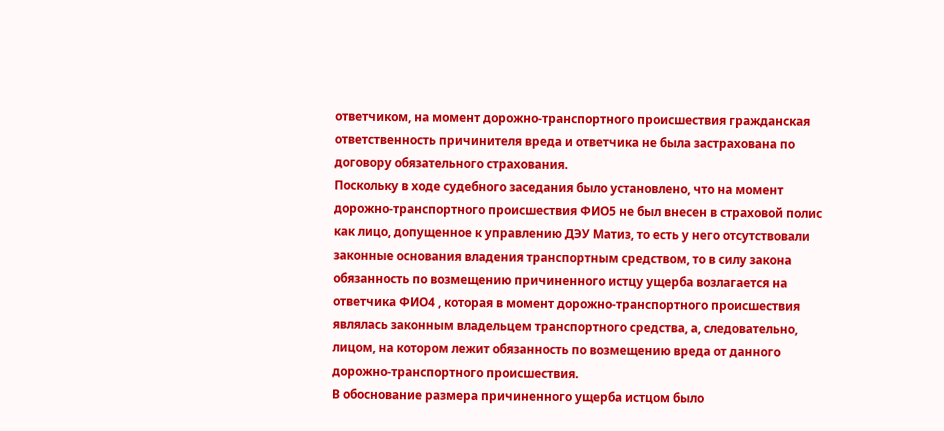ответчиком, на момент дорожно-транспортного происшествия гражданская ответственность причинителя вреда и ответчика не была застрахована по договору обязательного страхования.
Поскольку в ходе судебного заседания было установлено, что на момент дорожно-транспортного происшествия ФИО5 не был внесен в страховой полис как лицо, допущенное к управлению ДЭУ Матиз, то есть у него отсутствовали законные основания владения транспортным средством, то в силу закона обязанность по возмещению причиненного истцу ущерба возлагается на ответчика ФИО4 , которая в момент дорожно-транспортного происшествия являлась законным владельцем транспортного средства, а, следовательно, лицом, на котором лежит обязанность по возмещению вреда от данного дорожно-транспортного происшествия.
В обоснование размера причиненного ущерба истцом было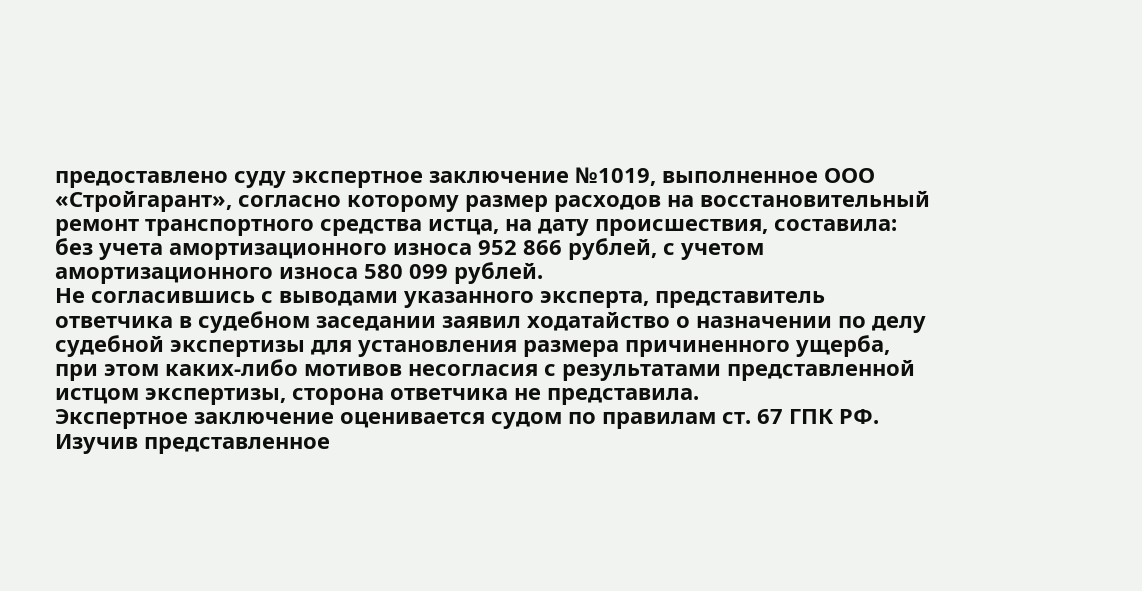предоставлено суду экспертное заключение №1019, выполненное ООО «Стройгарант», согласно которому размер расходов на восстановительный ремонт транспортного средства истца, на дату происшествия, составила: без учета амортизационного износа 952 866 рублей, с учетом амортизационного износа 580 099 рублей.
Не согласившись с выводами указанного эксперта, представитель ответчика в судебном заседании заявил ходатайство о назначении по делу судебной экспертизы для установления размера причиненного ущерба, при этом каких-либо мотивов несогласия с результатами представленной истцом экспертизы, сторона ответчика не представила.
Экспертное заключение оценивается судом по правилам ст. 67 ГПК РФ.
Изучив представленное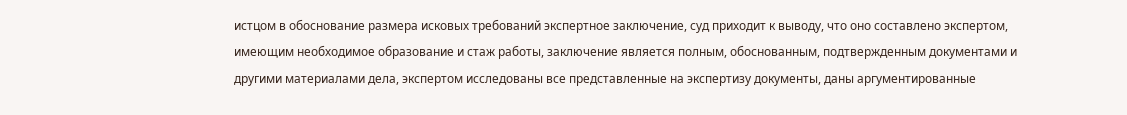истцом в обоснование размера исковых требований экспертное заключение, суд приходит к выводу, что оно составлено экспертом, имеющим необходимое образование и стаж работы, заключение является полным, обоснованным, подтвержденным документами и другими материалами дела, экспертом исследованы все представленные на экспертизу документы, даны аргументированные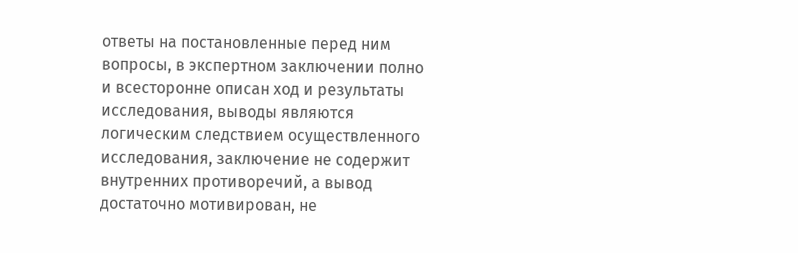ответы на постановленные перед ним вопросы, в экспертном заключении полно и всесторонне описан ход и результаты исследования, выводы являются логическим следствием осуществленного исследования, заключение не содержит внутренних противоречий, а вывод достаточно мотивирован, не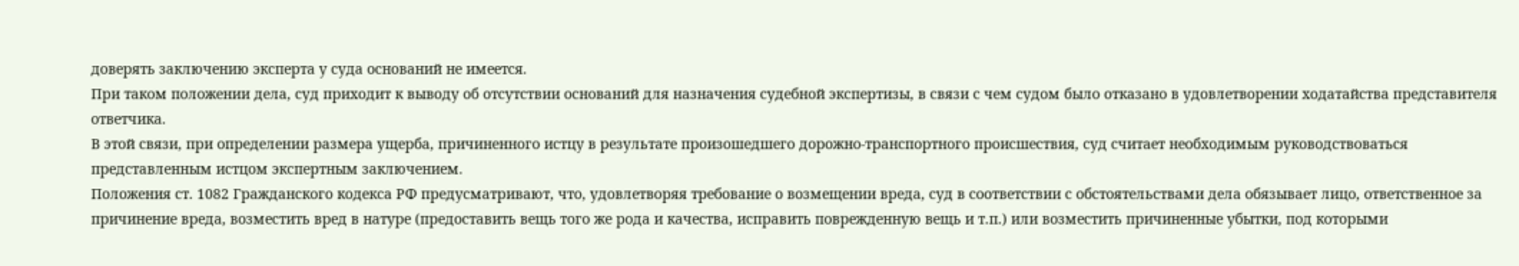доверять заключению эксперта у суда оснований не имеется.
При таком положении дела, суд приходит к выводу об отсутствии оснований для назначения судебной экспертизы, в связи с чем судом было отказано в удовлетворении ходатайства представителя ответчика.
В этой связи, при определении размера ущерба, причиненного истцу в результате произошедшего дорожно-транспортного происшествия, суд считает необходимым руководствоваться представленным истцом экспертным заключением.
Положения ст. 1082 Гражданского кодекса РФ предусматривают, что, удовлетворяя требование о возмещении вреда, суд в соответствии с обстоятельствами дела обязывает лицо, ответственное за причинение вреда, возместить вред в натуре (предоставить вещь того же рода и качества, исправить поврежденную вещь и т.п.) или возместить причиненные убытки, под которыми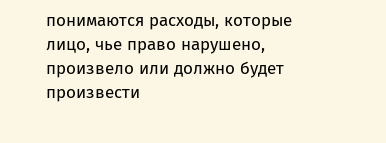понимаются расходы, которые лицо, чье право нарушено, произвело или должно будет произвести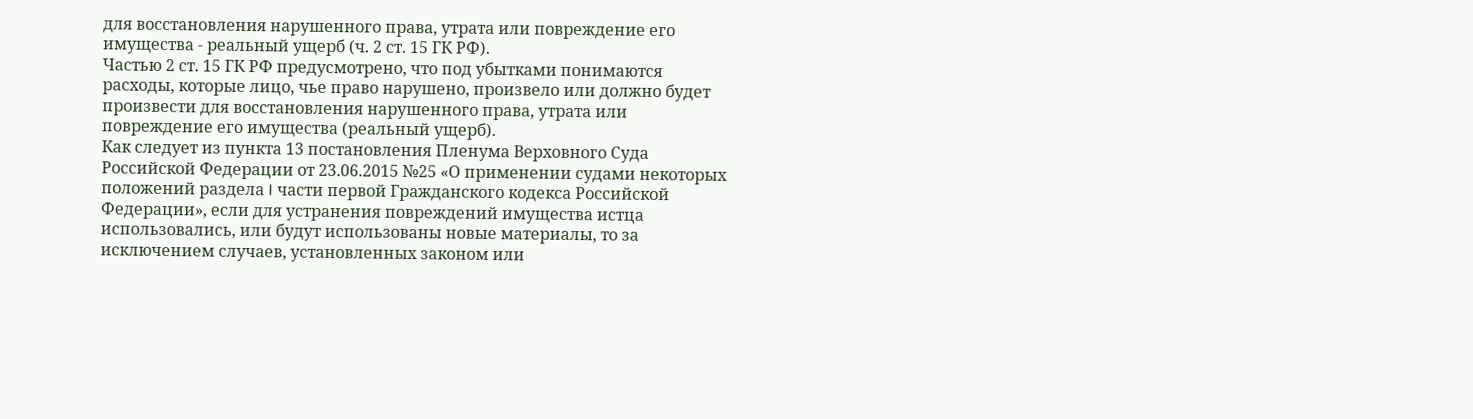для восстановления нарушенного права, утрата или повреждение его имущества - реальный ущерб (ч. 2 ст. 15 ГК РФ).
Частью 2 ст. 15 ГК РФ предусмотрено, что под убытками понимаются расходы, которые лицо, чье право нарушено, произвело или должно будет произвести для восстановления нарушенного права, утрата или повреждение его имущества (реальный ущерб).
Как следует из пункта 13 постановления Пленума Верховного Суда Российской Федерации от 23.06.2015 №25 «О применении судами некоторых положений раздела I части первой Гражданского кодекса Российской Федерации», если для устранения повреждений имущества истца использовались, или будут использованы новые материалы, то за исключением случаев, установленных законом или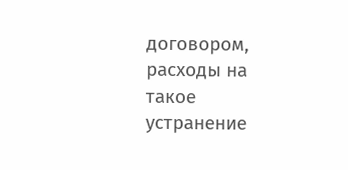договором, расходы на такое устранение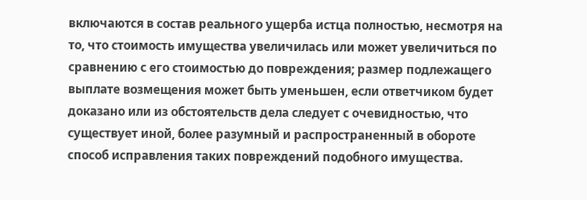включаются в состав реального ущерба истца полностью, несмотря на то, что стоимость имущества увеличилась или может увеличиться по сравнению с его стоимостью до повреждения; размер подлежащего выплате возмещения может быть уменьшен, если ответчиком будет доказано или из обстоятельств дела следует с очевидностью, что существует иной, более разумный и распространенный в обороте способ исправления таких повреждений подобного имущества.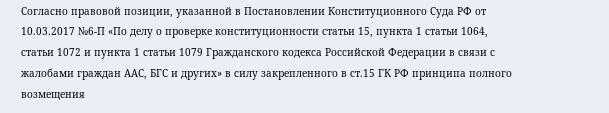Согласно правовой позиции, указанной в Постановлении Конституционного Суда РФ от 10.03.2017 №6-П «По делу о проверке конституционности статьи 15, пункта 1 статьи 1064, статьи 1072 и пункта 1 статьи 1079 Гражданского кодекса Российской Федерации в связи с жалобами граждан ААС, БГС и других» в силу закрепленного в ст.15 ГК РФ принципа полного возмещения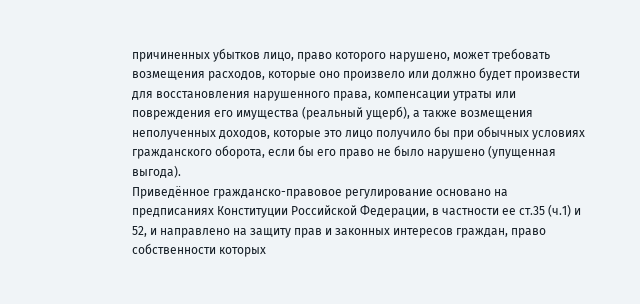причиненных убытков лицо, право которого нарушено, может требовать возмещения расходов, которые оно произвело или должно будет произвести для восстановления нарушенного права, компенсации утраты или повреждения его имущества (реальный ущерб), а также возмещения неполученных доходов, которые это лицо получило бы при обычных условиях гражданского оборота, если бы его право не было нарушено (упущенная выгода).
Приведённое гражданско-правовое регулирование основано на предписаниях Конституции Российской Федерации, в частности ее ст.35 (ч.1) и 52, и направлено на защиту прав и законных интересов граждан, право собственности которых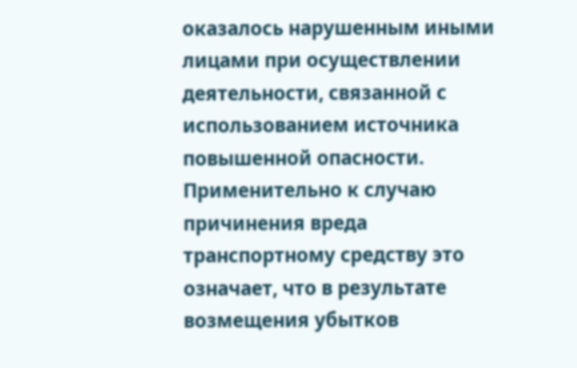оказалось нарушенным иными лицами при осуществлении деятельности, связанной с использованием источника повышенной опасности.
Применительно к случаю причинения вреда транспортному средству это означает, что в результате возмещения убытков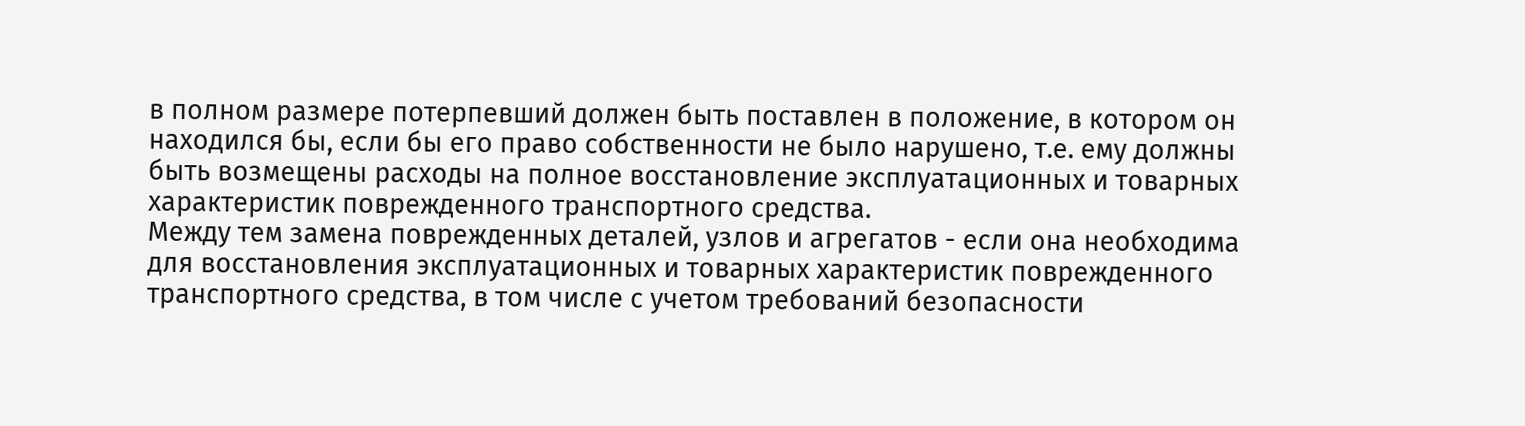в полном размере потерпевший должен быть поставлен в положение, в котором он находился бы, если бы его право собственности не было нарушено, т.е. ему должны быть возмещены расходы на полное восстановление эксплуатационных и товарных характеристик поврежденного транспортного средства.
Между тем замена поврежденных деталей, узлов и агрегатов - если она необходима для восстановления эксплуатационных и товарных характеристик поврежденного транспортного средства, в том числе с учетом требований безопасности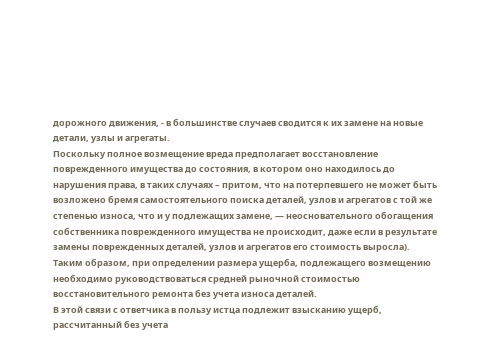дорожного движения, - в большинстве случаев сводится к их замене на новые детали, узлы и агрегаты.
Поскольку полное возмещение вреда предполагает восстановление поврежденного имущества до состояния, в котором оно находилось до нарушения права, в таких случаях – притом, что на потерпевшего не может быть возложено бремя самостоятельного поиска деталей, узлов и агрегатов с той же степенью износа, что и у подлежащих замене, — неосновательного обогащения собственника поврежденного имущества не происходит, даже если в результате замены поврежденных деталей, узлов и агрегатов его стоимость выросла).
Таким образом, при определении размера ущерба, подлежащего возмещению необходимо руководствоваться средней рыночной стоимостью восстановительного ремонта без учета износа деталей.
В этой связи с ответчика в пользу истца подлежит взысканию ущерб, рассчитанный без учета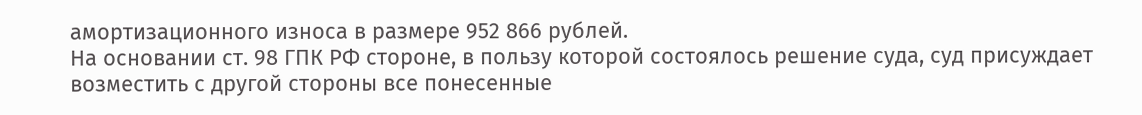амортизационного износа в размере 952 866 рублей.
На основании ст. 98 ГПК РФ стороне, в пользу которой состоялось решение суда, суд присуждает возместить с другой стороны все понесенные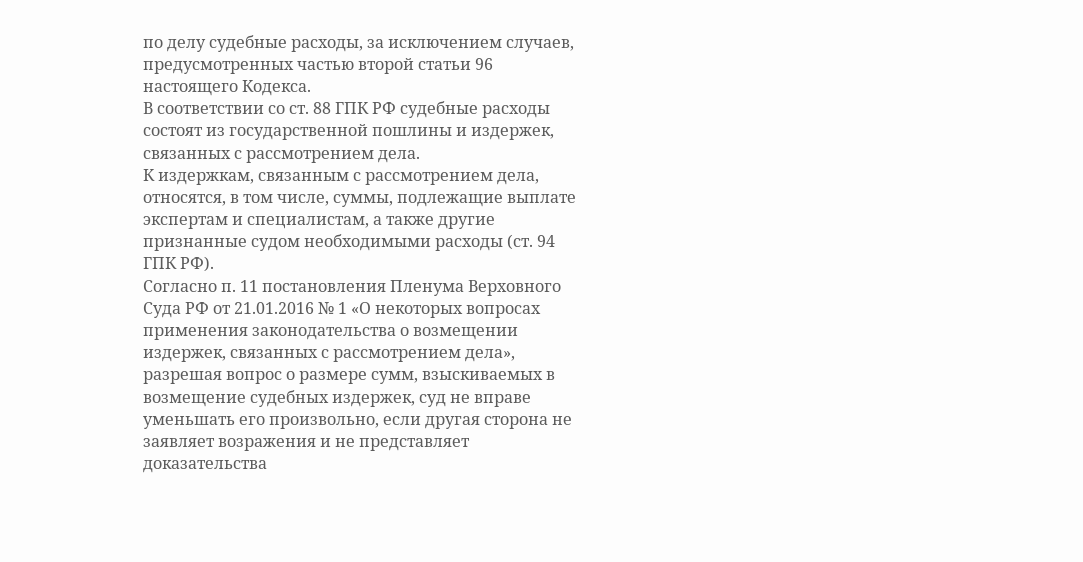по делу судебные расходы, за исключением случаев, предусмотренных частью второй статьи 96 настоящего Кодекса.
В соответствии со ст. 88 ГПК РФ судебные расходы состоят из государственной пошлины и издержек, связанных с рассмотрением дела.
К издержкам, связанным с рассмотрением дела, относятся, в том числе, суммы, подлежащие выплате экспертам и специалистам, а также другие признанные судом необходимыми расходы (ст. 94 ГПК РФ).
Согласно п. 11 постановления Пленума Верховного Суда РФ от 21.01.2016 № 1 «О некоторых вопросах применения законодательства о возмещении издержек, связанных с рассмотрением дела», разрешая вопрос о размере сумм, взыскиваемых в возмещение судебных издержек, суд не вправе уменьшать его произвольно, если другая сторона не заявляет возражения и не представляет доказательства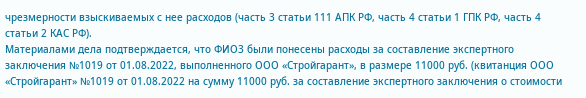чрезмерности взыскиваемых с нее расходов (часть 3 статьи 111 АПК РФ, часть 4 статьи 1 ГПК РФ, часть 4 статьи 2 КАС РФ).
Материалами дела подтверждается, что ФИО3 были понесены расходы за составление экспертного заключения №1019 от 01.08.2022, выполненного ООО «Стройгарант», в размере 11000 руб. (квитанция ООО «Стройгарант» №1019 от 01.08.2022 на сумму 11000 руб. за составление экспертного заключения о стоимости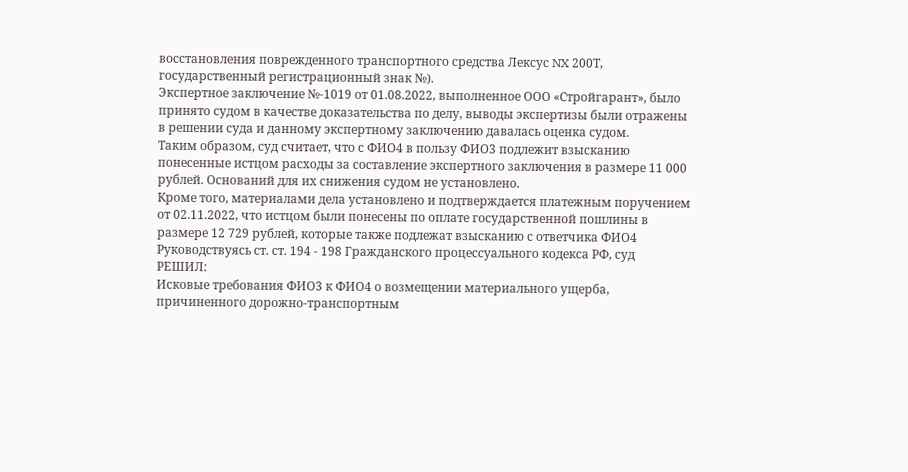восстановления поврежденного транспортного средства Лексус NX 200Т, государственный регистрационный знак №).
Экспертное заключение №-1019 от 01.08.2022, выполненное ООО «Стройгарант», было принято судом в качестве доказательства по делу, выводы экспертизы были отражены в решении суда и данному экспертному заключению давалась оценка судом.
Таким образом, суд считает, что с ФИО4 в пользу ФИО3 подлежит взысканию понесенные истцом расходы за составление экспертного заключения в размере 11 000 рублей. Оснований для их снижения судом не установлено.
Кроме того, материалами дела установлено и подтверждается платежным поручением от 02.11.2022, что истцом были понесены по оплате государственной пошлины в размере 12 729 рублей, которые также подлежат взысканию с ответчика ФИО4
Руководствуясь ст. ст. 194 - 198 Гражданского процессуального кодекса РФ, суд
РЕШИЛ:
Исковые требования ФИО3 к ФИО4 о возмещении материального ущерба, причиненного дорожно-транспортным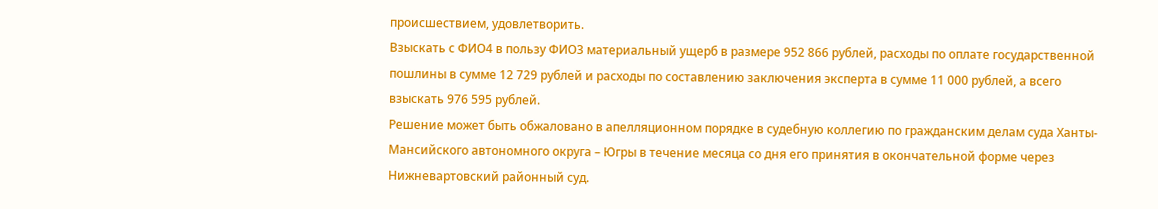происшествием, удовлетворить.
Взыскать с ФИО4 в пользу ФИО3 материальный ущерб в размере 952 866 рублей, расходы по оплате государственной пошлины в сумме 12 729 рублей и расходы по составлению заключения эксперта в сумме 11 000 рублей, а всего взыскать 976 595 рублей.
Решение может быть обжаловано в апелляционном порядке в судебную коллегию по гражданским делам суда Ханты-Мансийского автономного округа – Югры в течение месяца со дня его принятия в окончательной форме через Нижневартовский районный суд.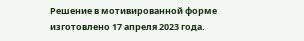Решение в мотивированной форме изготовлено 17 апреля 2023 года.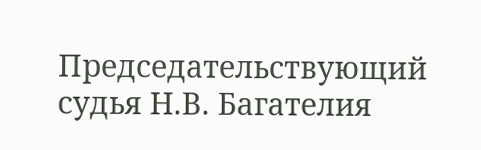Председательствующий судья Н.В. Багателия